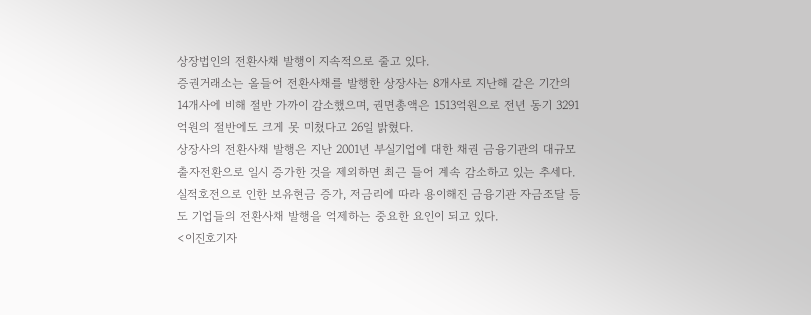상장법인의 전환사채 발행이 지속적으로 줄고 있다.
증권거래소는 올들어 전환사채를 발행한 상장사는 8개사로 지난해 같은 기간의 14개사에 비해 절반 가까이 감소했으며, 권면총액은 1513억원으로 전년 동기 3291억원의 절반에도 크게 못 미쳤다고 26일 밝혔다.
상장사의 전환사채 발행은 지난 2001년 부실기업에 대한 채권 금융기관의 대규모 출자전환으로 일시 증가한 것을 제외하면 최근 들어 계속 감소하고 있는 추세다. 실적호전으로 인한 보유현금 증가, 저금리에 따라 용이해진 금융기관 자금조달 등도 기업들의 전환사채 발행을 억제하는 중요한 요인이 되고 있다.
<이진호기자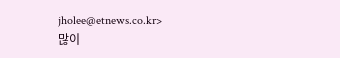jholee@etnews.co.kr>
많이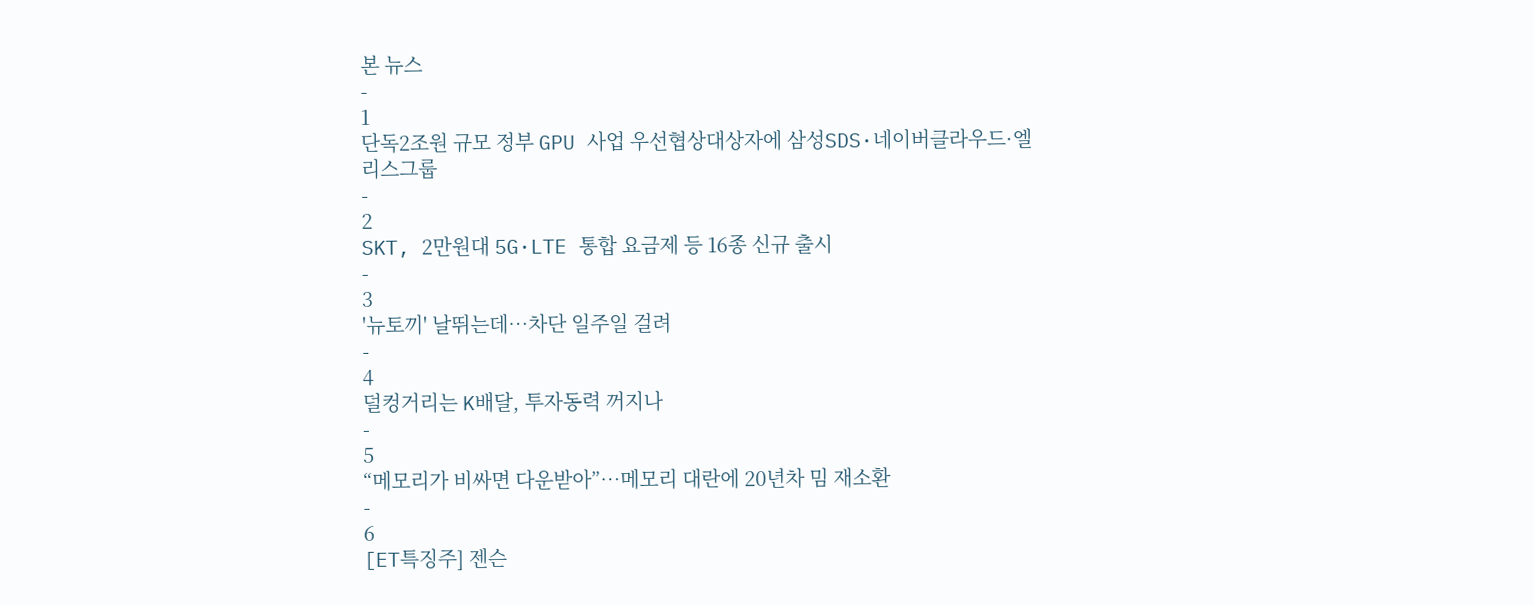본 뉴스
-
1
단독2조원 규모 정부 GPU 사업 우선협상대상자에 삼성SDS·네이버클라우드·엘리스그룹
-
2
SKT, 2만원대 5G·LTE 통합 요금제 등 16종 신규 출시
-
3
'뉴토끼' 날뛰는데…차단 일주일 걸려
-
4
덜컹거리는 K배달, 투자동력 꺼지나
-
5
“메모리가 비싸면 다운받아”…메모리 대란에 20년차 밈 재소환
-
6
[ET특징주] 젠슨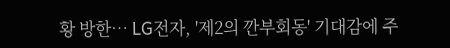황 방한… LG전자, '제2의 깐부회동' 기대감에 주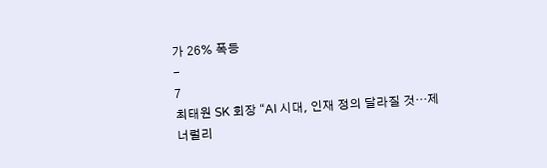가 26% 폭등
-
7
최태원 SK 회장 “AI 시대, 인재 정의 달라질 것…제너럴리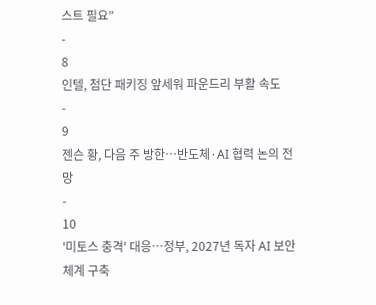스트 필요”
-
8
인텔, 첨단 패키징 앞세워 파운드리 부활 속도
-
9
젠슨 황, 다음 주 방한…반도체·AI 협력 논의 전망
-
10
'미토스 충격' 대응…정부, 2027년 독자 AI 보안체계 구축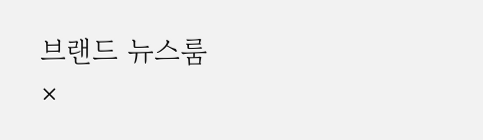브랜드 뉴스룸
×